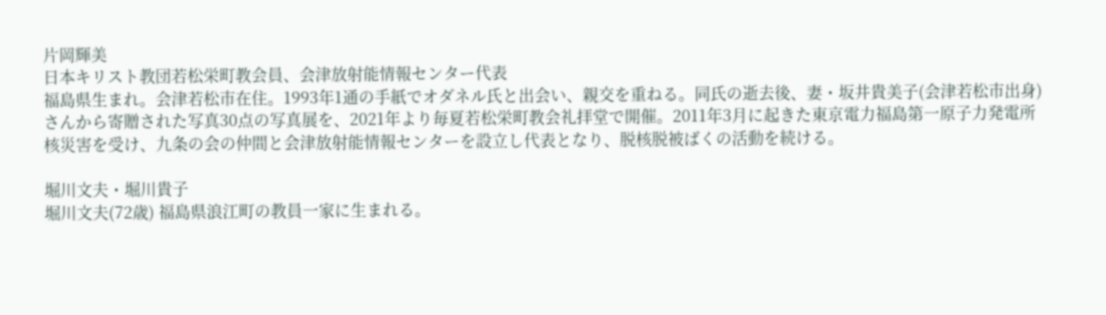片岡輝美
日本キリスト教団若松栄町教会員、会津放射能情報センター代表
福島県生まれ。会津若松市在住。1993年1通の手紙でオダネル氏と出会い、親交を重ねる。同氏の逝去後、妻・坂井貴美子(会津若松市出身)さんから寄贈された写真30点の写真展を、2021年より毎夏若松栄町教会礼拝堂で開催。2011年3月に起きた東京電力福島第一原子力発電所核災害を受け、九条の会の仲間と会津放射能情報センターを設立し代表となり、脱核脱被ばくの活動を続ける。

堀川文夫・堀川貴子
堀川文夫(72歳) 福島県浪江町の教員一家に生まれる。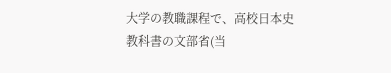大学の教職課程で、高校日本史教科書の文部省(当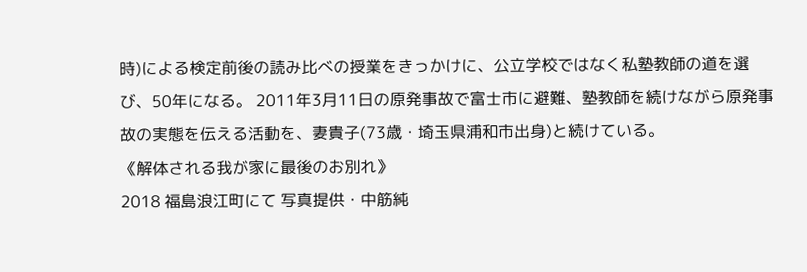時)による検定前後の読み比べの授業をきっかけに、公立学校ではなく私塾教師の道を選び、50年になる。 2011年3月11日の原発事故で富士市に避難、塾教師を続けながら原発事故の実態を伝える活動を、妻貴子(73歳・埼玉県浦和市出身)と続けている。
《解体される我が家に最後のお別れ》
2018 福島浪江町にて 写真提供・中筋純